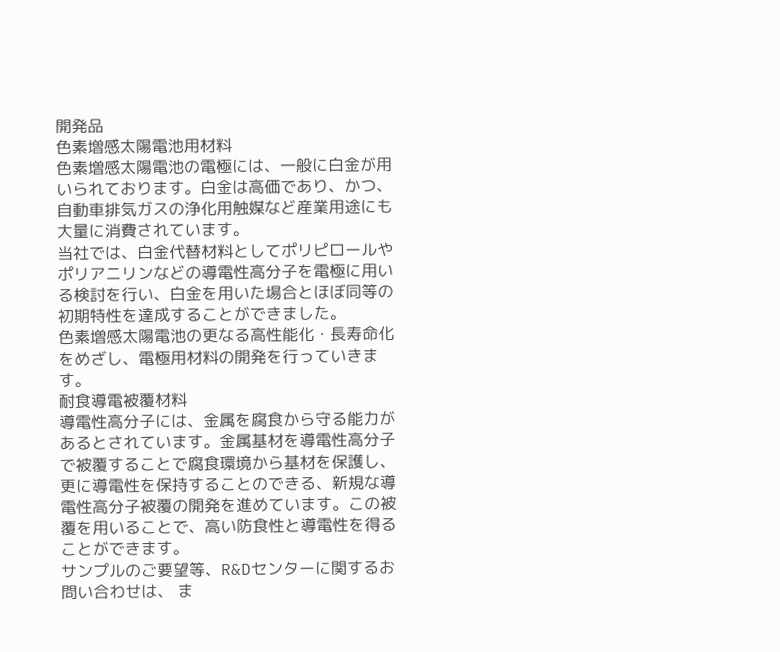開発品
色素増感太陽電池用材料
色素増感太陽電池の電極には、一般に白金が用いられております。白金は高価であり、かつ、自動車排気ガスの浄化用触媒など産業用途にも大量に消費されています。
当社では、白金代替材料としてポリピロールやポリアニリンなどの導電性高分子を電極に用いる検討を行い、白金を用いた場合とほぼ同等の初期特性を達成することができました。
色素増感太陽電池の更なる高性能化・長寿命化をめざし、電極用材料の開発を行っていきます。
耐食導電被覆材料
導電性高分子には、金属を腐食から守る能力があるとされています。金属基材を導電性高分子で被覆することで腐食環境から基材を保護し、更に導電性を保持することのできる、新規な導電性高分子被覆の開発を進めています。この被覆を用いることで、高い防食性と導電性を得ることができます。
サンプルのご要望等、R&Dセンターに関するお問い合わせは、 ま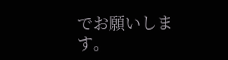でお願いします。